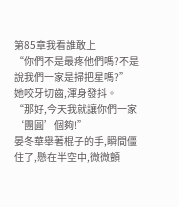第85章我看誰敢上
“你們不是最疼他們嗎?不是說我們一家是掃把星嗎?”
她咬牙切齒,渾身發抖。
“那好,今天我就讓你們一家‘團圓’個夠!”
晏冬華舉著棍子的手,瞬間僵住了,懸在半空中,微微顫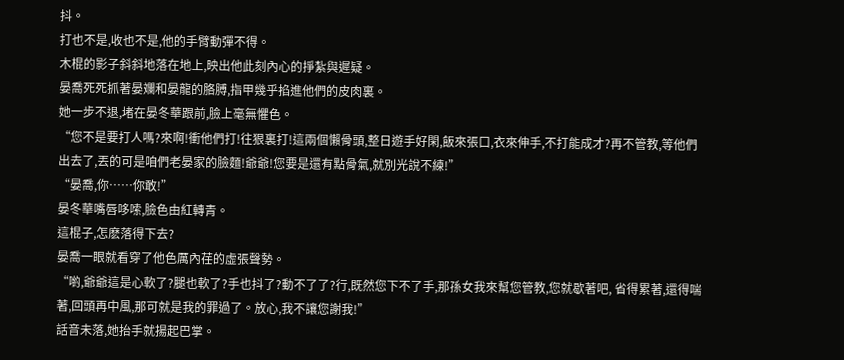抖。
打也不是,收也不是,他的手臂動彈不得。
木棍的影子斜斜地落在地上,映出他此刻內心的掙紮與遲疑。
晏喬死死抓著晏斕和晏龍的胳膊,指甲幾乎掐進他們的皮肉裏。
她一步不退,堵在晏冬華跟前,臉上毫無懼色。
“您不是要打人嗎?來啊!衝他們打!往狠裏打!這兩個懶骨頭,整日遊手好閑,飯來張口,衣來伸手,不打能成才?再不管教,等他們出去了,丟的可是咱們老晏家的臉麵!爺爺!您要是還有點骨氣,就別光說不練!”
“晏喬,你……你敢!”
晏冬華嘴唇哆嗦,臉色由紅轉青。
這棍子,怎麽落得下去?
晏喬一眼就看穿了他色厲內荏的虛張聲勢。
“喲,爺爺這是心軟了?腿也軟了?手也抖了?動不了了?行,既然您下不了手,那孫女我來幫您管教,您就歇著吧, 省得累著,還得喘著,回頭再中風,那可就是我的罪過了。放心,我不讓您謝我!”
話音未落,她抬手就揚起巴掌。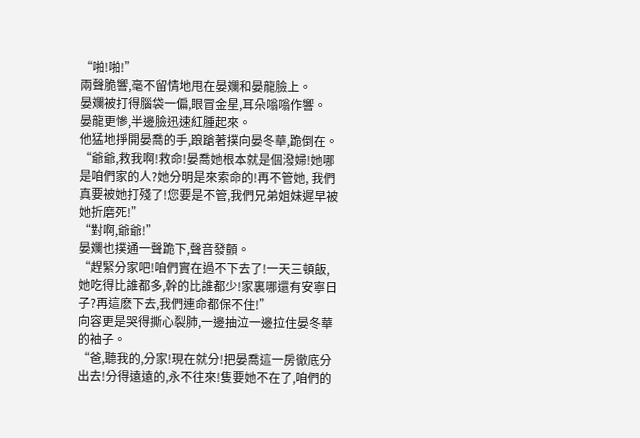“啪!啪!”
兩聲脆響,毫不留情地甩在晏斕和晏龍臉上。
晏斕被打得腦袋一偏,眼冒金星,耳朵嗡嗡作響。
晏龍更慘,半邊臉迅速紅腫起來。
他猛地掙開晏喬的手,踉蹌著撲向晏冬華,跪倒在。
“爺爺,救我啊!救命!晏喬她根本就是個潑婦!她哪是咱們家的人?她分明是來索命的!再不管她, 我們真要被她打殘了!您要是不管,我們兄弟姐妹遲早被她折磨死!”
“對啊,爺爺!”
晏斕也撲通一聲跪下,聲音發顫。
“趕緊分家吧!咱們實在過不下去了!一天三頓飯,她吃得比誰都多,幹的比誰都少!家裏哪還有安寧日子?再這麽下去,我們連命都保不住!”
向容更是哭得撕心裂肺,一邊抽泣一邊拉住晏冬華的袖子。
“爸,聽我的,分家!現在就分!把晏喬這一房徹底分出去!分得遠遠的,永不往來!隻要她不在了,咱們的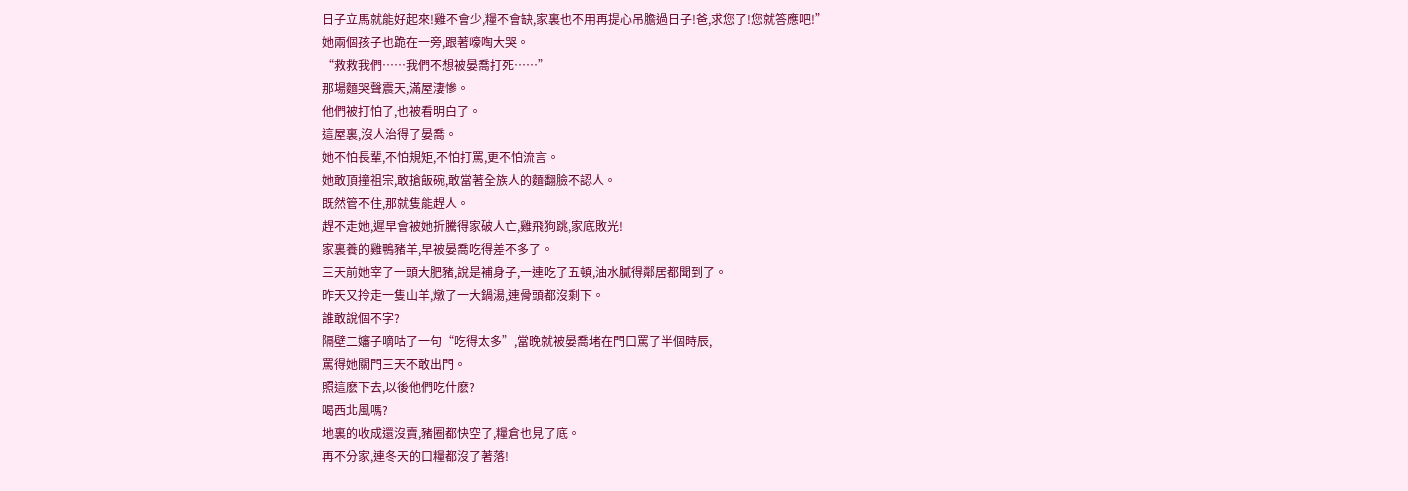日子立馬就能好起來!雞不會少,糧不會缺,家裏也不用再提心吊膽過日子!爸,求您了!您就答應吧!”
她兩個孩子也跪在一旁,跟著嚎啕大哭。
“救救我們……我們不想被晏喬打死……”
那場麵哭聲震天,滿屋淒慘。
他們被打怕了,也被看明白了。
這屋裏,沒人治得了晏喬。
她不怕長輩,不怕規矩,不怕打罵,更不怕流言。
她敢頂撞祖宗,敢搶飯碗,敢當著全族人的麵翻臉不認人。
既然管不住,那就隻能趕人。
趕不走她,遲早會被她折騰得家破人亡,雞飛狗跳,家底敗光!
家裏養的雞鴨豬羊,早被晏喬吃得差不多了。
三天前她宰了一頭大肥豬,說是補身子,一連吃了五頓,油水膩得鄰居都聞到了。
昨天又拎走一隻山羊,燉了一大鍋湯,連骨頭都沒剩下。
誰敢說個不字?
隔壁二嬸子嘀咕了一句“吃得太多”,當晚就被晏喬堵在門口罵了半個時辰,
罵得她關門三天不敢出門。
照這麽下去,以後他們吃什麽?
喝西北風嗎?
地裏的收成還沒賣,豬圈都快空了,糧倉也見了底。
再不分家,連冬天的口糧都沒了著落!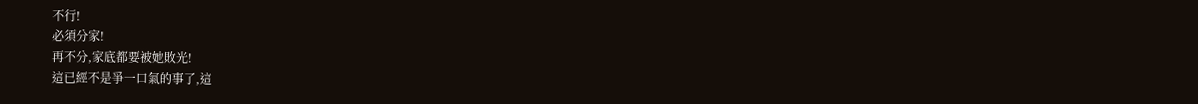不行!
必須分家!
再不分,家底都要被她敗光!
這已經不是爭一口氣的事了,這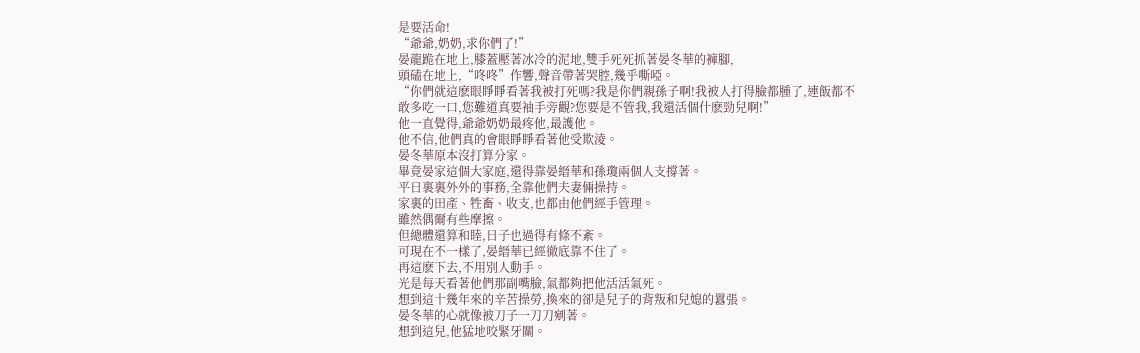是要活命!
“爺爺,奶奶,求你們了!”
晏龍跪在地上,膝蓋壓著冰冷的泥地,雙手死死抓著晏冬華的褲腳,
頭磕在地上,“咚咚”作響,聲音帶著哭腔,幾乎嘶啞。
“你們就這麽眼睜睜看著我被打死嗎?我是你們親孫子啊!我被人打得臉都腫了,連飯都不敢多吃一口,您難道真要袖手旁觀?您要是不管我,我還活個什麽勁兒啊!”
他一直覺得,爺爺奶奶最疼他,最護他。
他不信,他們真的會眼睜睜看著他受欺淩。
晏冬華原本沒打算分家。
畢竟晏家這個大家庭,還得靠晏縉華和孫瓊兩個人支撐著。
平日裏裏外外的事務,全靠他們夫妻倆操持。
家裏的田產、牲畜、收支,也都由他們經手管理。
雖然偶爾有些摩擦。
但總體還算和睦,日子也過得有條不紊。
可現在不一樣了,晏縉華已經徹底靠不住了。
再這麽下去,不用別人動手。
光是每天看著他們那副嘴臉,氣都夠把他活活氣死。
想到這十幾年來的辛苦操勞,換來的卻是兒子的背叛和兒媳的囂張。
晏冬華的心就像被刀子一刀刀剜著。
想到這兒,他猛地咬緊牙關。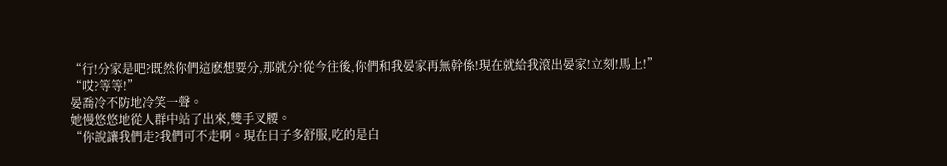“行!分家是吧?既然你們這麽想要分,那就分!從今往後,你們和我晏家再無幹係!現在就給我滾出晏家!立刻!馬上!”
“哎?等等!”
晏喬冷不防地冷笑一聲。
她慢悠悠地從人群中站了出來,雙手叉腰。
“你說讓我們走?我們可不走啊。現在日子多舒服,吃的是白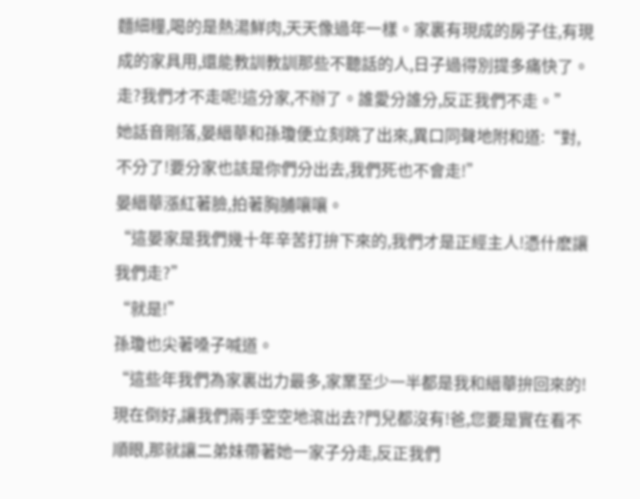麵細糧,喝的是熱湯鮮肉,天天像過年一樣。家裏有現成的房子住,有現成的家具用,還能教訓教訓那些不聽話的人,日子過得別提多痛快了。走?我們才不走呢!這分家,不辦了。誰愛分誰分,反正我們不走。”
她話音剛落,晏縉華和孫瓊便立刻跳了出來,異口同聲地附和道:“對,不分了!要分家也該是你們分出去,我們死也不會走!”
晏縉華漲紅著臉,拍著胸脯嚷嚷。
“這晏家是我們幾十年辛苦打拚下來的,我們才是正經主人!憑什麽讓我們走?”
“就是!”
孫瓊也尖著嗓子喊道。
“這些年我們為家裏出力最多,家業至少一半都是我和縉華拚回來的!現在倒好,讓我們兩手空空地滾出去?門兒都沒有!爸,您要是實在看不順眼,那就讓二弟妹帶著她一家子分走,反正我們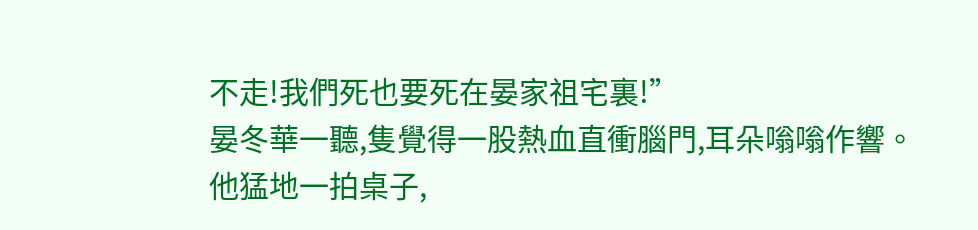不走!我們死也要死在晏家祖宅裏!”
晏冬華一聽,隻覺得一股熱血直衝腦門,耳朵嗡嗡作響。
他猛地一拍桌子,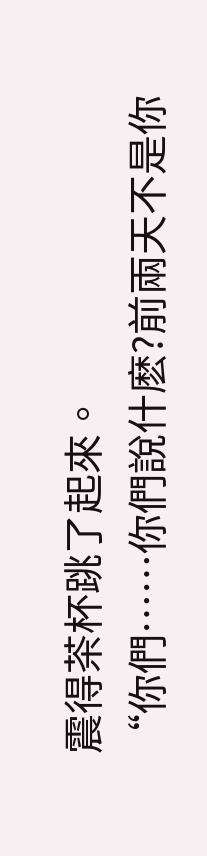震得茶杯跳了起來。
“你們……你們說什麽?前兩天不是你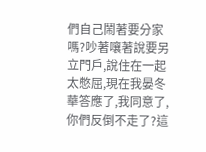們自己鬧著要分家嗎?吵著嚷著說要另立門戶,說住在一起太憋屈,現在我晏冬華答應了,我同意了,你們反倒不走了?這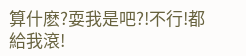算什麽?耍我是吧?!不行!都給我滾!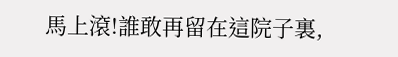馬上滾!誰敢再留在這院子裏,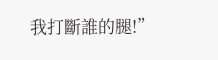我打斷誰的腿!”